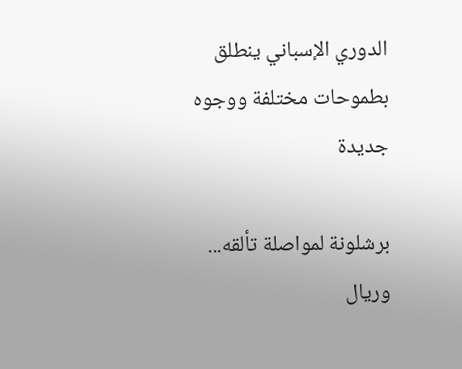الدوري الإسباني ينطلق بطموحات مختلفة ووجوه جديدة

برشلونة لمواصلة تألقه... وريال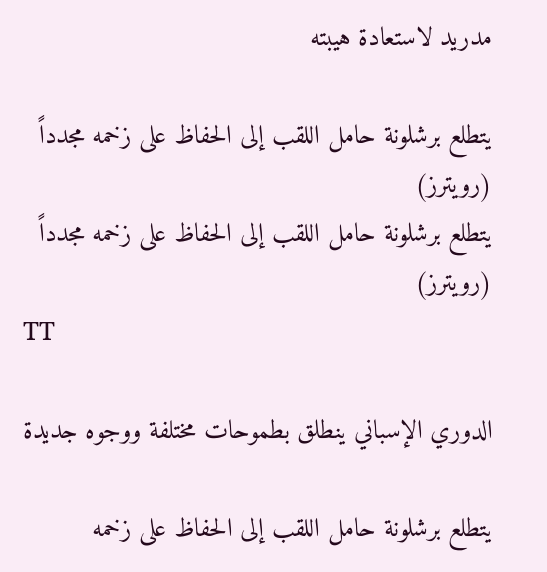مدريد لاستعادة هيبته

يتطلع برشلونة حامل اللقب إلى الحفاظ على زخمه مجدداً (رويترز)
يتطلع برشلونة حامل اللقب إلى الحفاظ على زخمه مجدداً (رويترز)
TT

الدوري الإسباني ينطلق بطموحات مختلفة ووجوه جديدة

يتطلع برشلونة حامل اللقب إلى الحفاظ على زخمه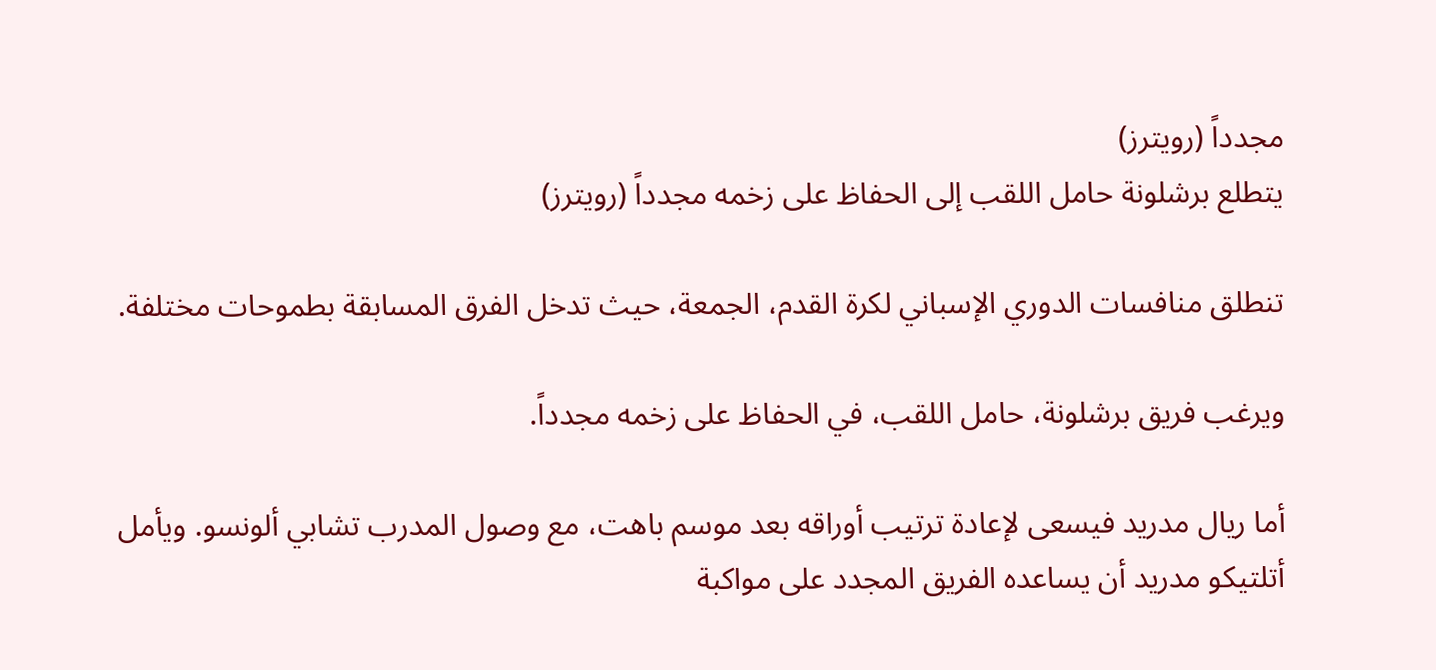مجدداً (رويترز)
يتطلع برشلونة حامل اللقب إلى الحفاظ على زخمه مجدداً (رويترز)

تنطلق منافسات الدوري الإسباني لكرة القدم، الجمعة، حيث تدخل الفرق المسابقة بطموحات مختلفة.

ويرغب فريق برشلونة، حامل اللقب، في الحفاظ على زخمه مجدداً.

أما ريال مدريد فيسعى لإعادة ترتيب أوراقه بعد موسم باهت، مع وصول المدرب تشابي ألونسو. ويأمل أتلتيكو مدريد أن يساعده الفريق المجدد على مواكبة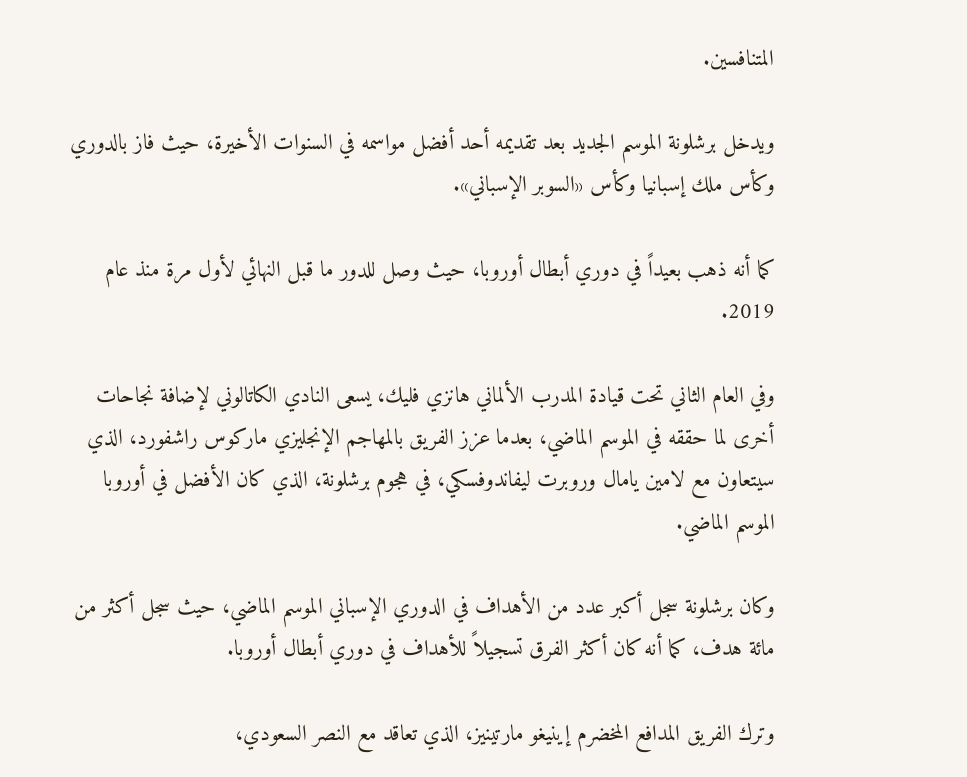المتنافسين.

ويدخل برشلونة الموسم الجديد بعد تقديمه أحد أفضل مواسمه في السنوات الأخيرة، حيث فاز بالدوري وكأس ملك إسبانيا وكأس «السوبر الإسباني».

كما أنه ذهب بعيداً في دوري أبطال أوروبا، حيث وصل للدور ما قبل النهائي لأول مرة منذ عام 2019.

وفي العام الثاني تحت قيادة المدرب الألماني هانزي فليك، يسعى النادي الكاتالوني لإضافة نجاحات أخرى لما حققه في الموسم الماضي، بعدما عزز الفريق بالمهاجم الإنجليزي ماركوس راشفورد، الذي سيتعاون مع لامين يامال وروبرت ليفاندوفسكي، في هجوم برشلونة، الذي كان الأفضل في أوروبا الموسم الماضي.

وكان برشلونة سجل أكبر عدد من الأهداف في الدوري الإسباني الموسم الماضي، حيث سجل أكثر من مائة هدف، كما أنه كان أكثر الفرق تسجيلاً للأهداف في دوري أبطال أوروبا.

وترك الفريق المدافع المخضرم إينيغو مارتينيز، الذي تعاقد مع النصر السعودي،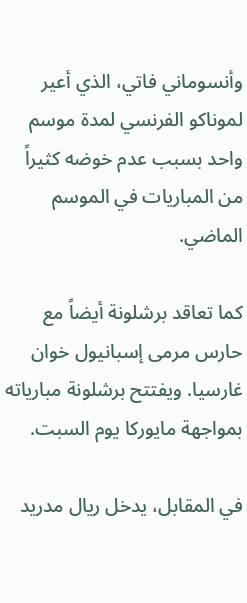وأنسوماني فاتي، الذي أعير لموناكو الفرنسي لمدة موسم واحد بسبب عدم خوضه كثيراً من المباريات في الموسم الماضي.

كما تعاقد برشلونة أيضاً مع حارس مرمى إسبانيول خوان غارسيا. ويفتتح برشلونة مبارياته بمواجهة مايوركا يوم السبت.

في المقابل، يدخل ريال مدريد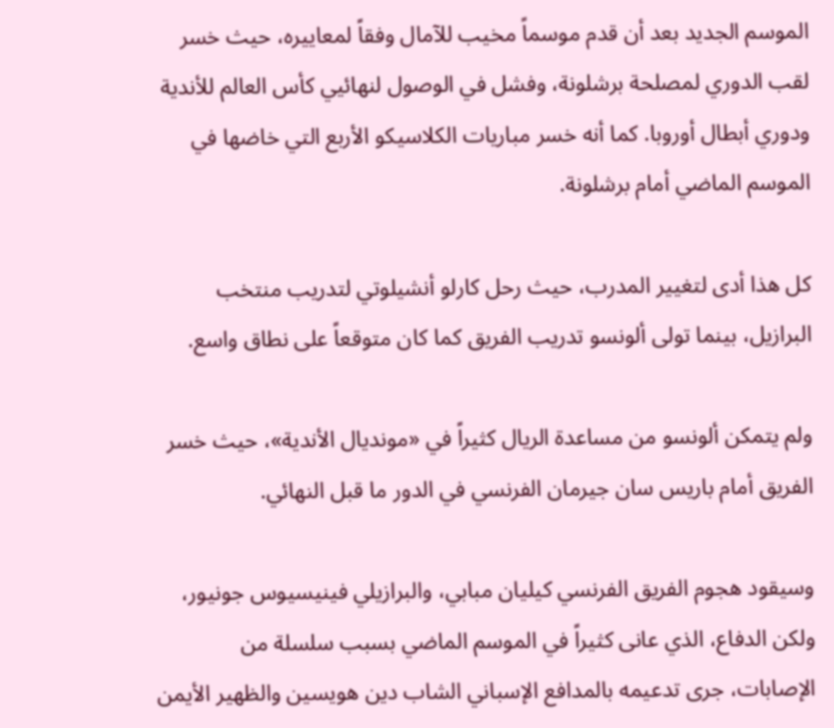الموسم الجديد بعد أن قدم موسماً مخيب للآمال وفقاً لمعاييره، حيث خسر لقب الدوري لمصلحة برشلونة، وفشل في الوصول لنهائيي كأس العالم للأندية ودوري أبطال أوروبا. كما أنه خسر مباريات الكلاسيكو الأربع التي خاضها في الموسم الماضي أمام برشلونة.

كل هذا أدى لتغيير المدرب، حيث رحل كارلو أنشيلوتي لتدريب منتخب البرازيل، بينما تولى ألونسو تدريب الفريق كما كان متوقعاً على نطاق واسع.

ولم يتمكن ألونسو من مساعدة الريال كثيراً في «مونديال الأندية»، حيث خسر الفريق أمام باريس سان جيرمان الفرنسي في الدور ما قبل النهائي.

وسيقود هجوم الفريق الفرنسي كيليان مبابي، والبرازيلي فينيسيوس جونيور، ولكن الدفاع، الذي عانى كثيراً في الموسم الماضي بسبب سلسلة من الإصابات، جرى تدعيمه بالمدافع الإسباني الشاب دين هويسين والظهير الأيمن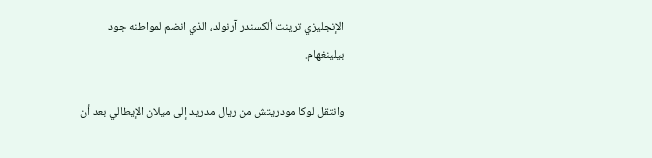الإنجليزي ترينت ألكسندر آرنولد، الذي انضم لمواطنه جود بيلينغهام.

وانتقل لوكا مودريتش من ريال مدريد إلى ميلان الإيطالي بعد أن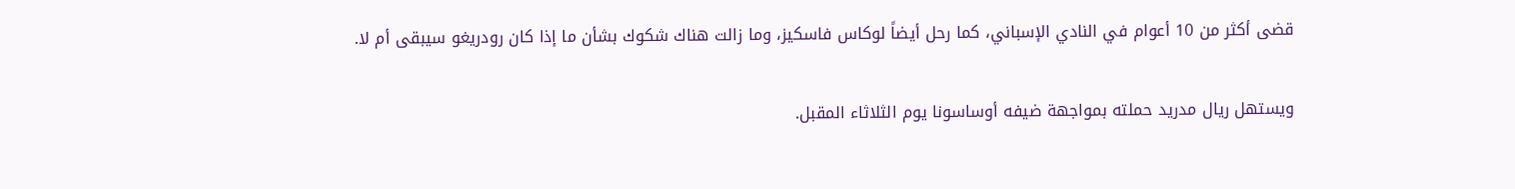قضى أكثر من 10 أعوام في النادي الإسباني، كما رحل أيضاً لوكاس فاسكيز، وما زالت هناك شكوك بشأن ما إذا كان رودريغو سيبقى أم لا.

ويستهل ريال مدريد حملته بمواجهة ضيفه أوساسونا يوم الثلاثاء المقبل.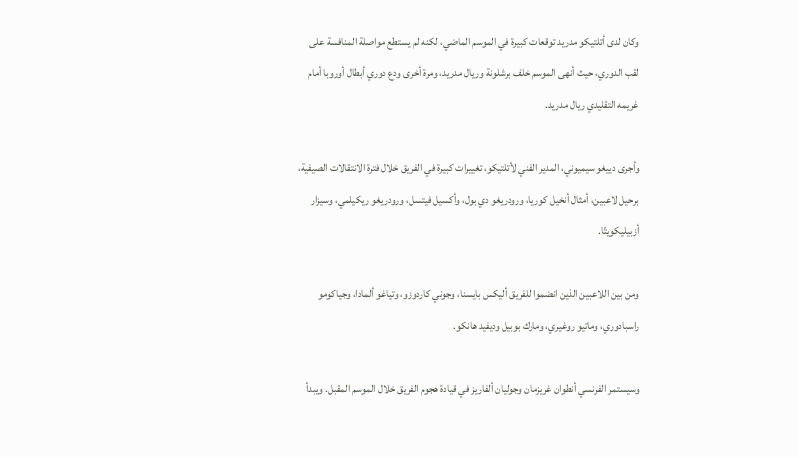وكان لدى أتلتيكو مدريد توقعات كبيرة في الموسم الماضي، لكنه لم يستطع مواصلة المنافسة على لقب الدوري، حيث أنهى الموسم خلف برشلونة وريال مدريد، ومرة أخرى ودع دوري أبطال أوروبا أمام غريمه التقليدي ريال مدريد.

وأجرى دييغو سيميوني، المدير الفني لأتلتيكو، تغييرات كبيرة في الفريق خلال فترة الانتقالات الصيفية، برحيل لاعبين، أمثال أنخيل كوريا، ورودريغو دي بول، وأكسيل فيتسل، ورودريغو ريكيلمي، وسيزار أزبيليكويتّا.

ومن بين اللاعبين الذين انضموا للفريق أليكس بايسنا، وجوني كاردوزو، وتياغو ألمادا، وجياكومو راسبادوري، وماتيو روغيري، ومارك بوبيل وديفيد هانكو.

وسيستمر الفرنسي أنطوان غريزمان وجوليان ألفاريز في قيادة هجوم الفريق خلال الموسم المقبل. ويبدأ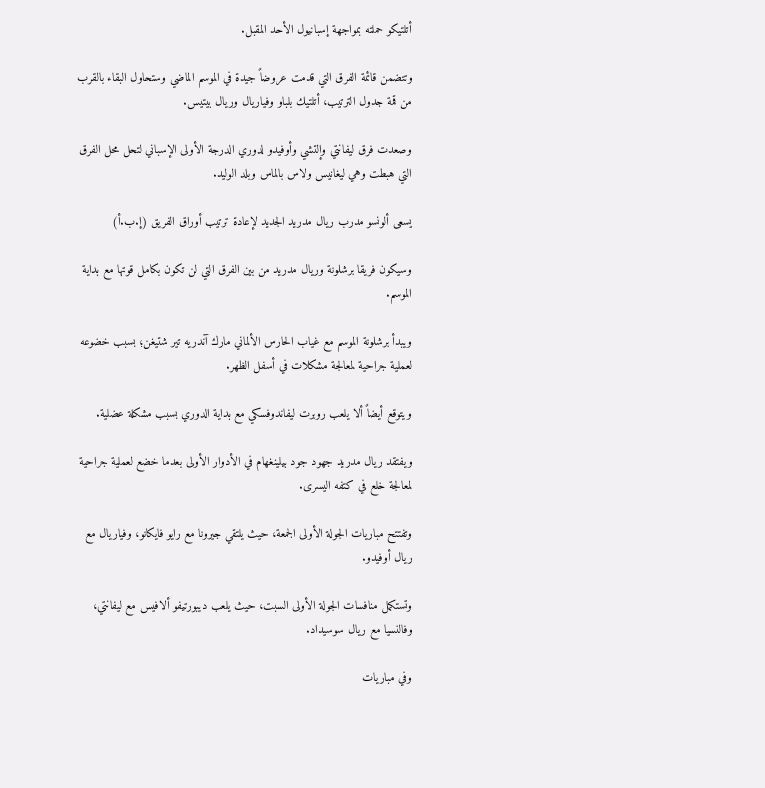أتلتيكو حملته بمواجهة إسبانيول الأحد المقبل.

وتتضمن قائمة الفرق التي قدمت عروضاً جيدة في الموسم الماضي وستحاول البقاء بالقرب من قمة جدول الترتيب، أتلتيك بلباو وفياريال وريال بيتيس.

وصعدت فرق ليفانتي وإلتشي وأوفيدو لدوري الدرجة الأولى الإسباني لتحل محل الفرق التي هبطت وهي ليغانيس ولاس بالماس وبلد الوليد.

يسعى ألونسو مدرب ريال مدريد الجديد لإعادة ترتيب أوراق الفريق (إ.ب.أ)

وسيكون فريقا برشلونة وريال مدريد من بين الفرق التي لن تكون بكامل قوتها مع بداية الموسم.

ويبدأ برشلونة الموسم مع غياب الحارس الألماني مارك آندريه تير شتيغن؛ بسبب خضوعه لعملية جراحية لمعالجة مشكلات في أسفل الظهر.

ويتوقع أيضاً ألا يلعب روبرت ليفاندوفسكي مع بداية الدوري بسبب مشكلة عضلية.

ويفتقد ريال مدريد جهود جود بيلينغهام في الأدوار الأولى بعدما خضع لعملية جراحية لمعالجة خلع في كتفه اليسرى.

وتفتتح مباريات الجولة الأولى الجمعة، حيث يلتقي جيرونا مع رايو فايكانو، وفياريال مع ريال أوفيدو.

وتستكمل منافسات الجولة الأولى السبت، حيث يلعب ديبورتيفو ألافيس مع ليفانتي، وفالنسيا مع ريال سوسيداد.

وفي مباريات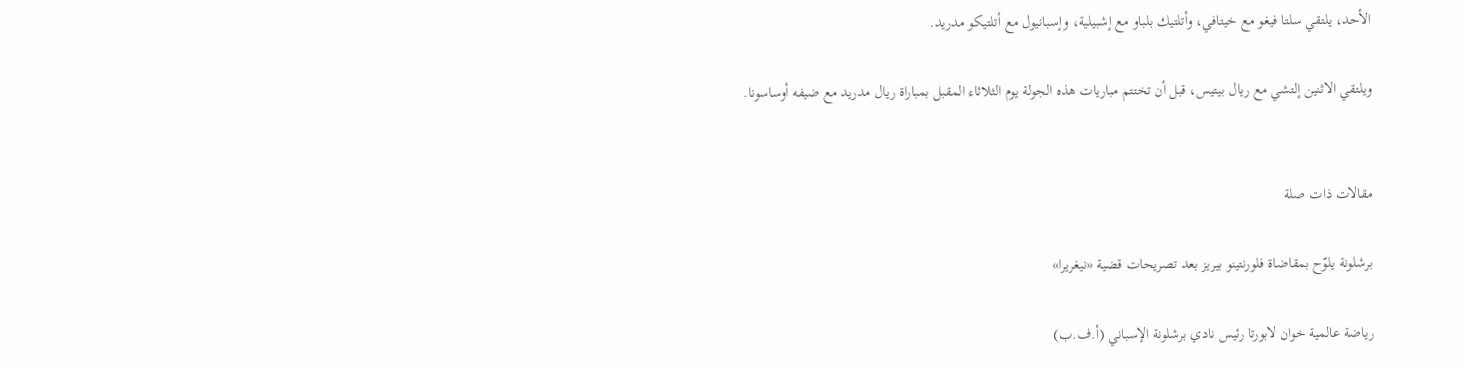الأحد، يلتقي سلتا فيغو مع خيتافي، وأتلتيك بلباو مع إشبيلية، وإسبانيول مع أتلتيكو مدريد.

ويلتقي الاثنين إلتشي مع ريال بيتيس، قبل أن تختتم مباريات هذه الجولة يوم الثلاثاء المقبل بمباراة ريال مدريد مع ضيفه أوساسونا.


مقالات ذات صلة

برشلونة يلوّح بمقاضاة فلورنتينو بيريز بعد تصريحات قضية «نيغريرا»

رياضة عالمية خوان لابورتا رئيس نادي برشلونة الإسباني (أ.ف.ب)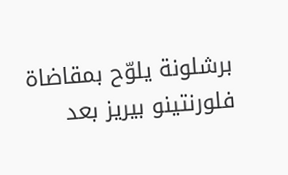برشلونة يلوّح بمقاضاة فلورنتينو بيريز بعد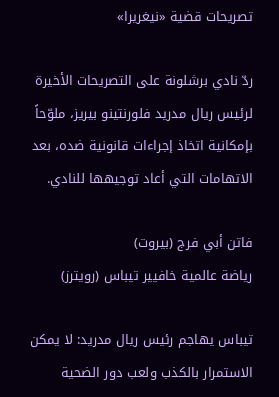تصريحات قضية «نيغريرا»

ردّ نادي برشلونة على التصريحات الأخيرة لرئيس ريال مدريد فلورنتينو بيريز، ملوّحاً بإمكانية اتخاذ إجراءات قانونية ضده، بعد الاتهامات التي أعاد توجيهها للنادي.

فاتن أبي فرج (بيروت)
رياضة عالمية خافيير تيباس (رويترز)

تيباس يهاجم رئيس ريال مدريد: لا يمكن الاستمرار بالكذب ولعب دور الضحية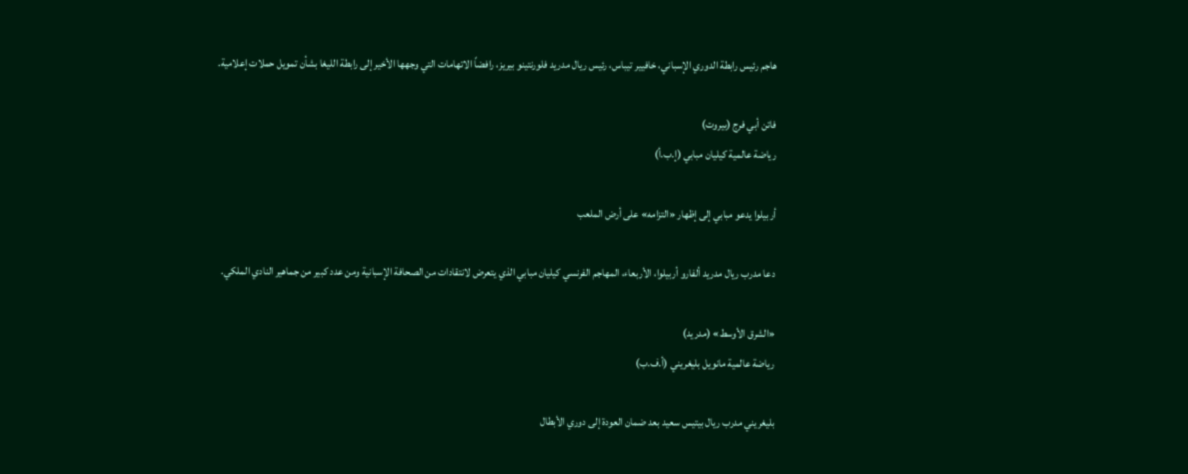هاجم رئيس رابطة الدوري الإسباني، خافيير تيباس، رئيس ريال مدريد فلورنتينو بيريز، رافضاً الاتهامات التي وجهها الأخير إلى رابطة الليغا بشأن تمويل حملات إعلامية.

فاتن أبي فرج (بيروت)
رياضة عالمية كيليان مبابي (إ.ب.أ)

أربيلوا يدعو مبابي إلى إظهار «التزامه» على أرض الملعب

دعا مدرب ريال مدريد ألفارو أربيلوا، الأربعاء، المهاجم الفرنسي كيليان مبابي الذي يتعرض لانتقادات من الصحافة الإسبانية ومن عدد كبير من جماهير النادي الملكي.

«الشرق الأوسط» (مدريد)
رياضة عالمية مانويل بليغريني (أ.ف.ب)

بليغريني مدرب ريال بيتيس سعيد بعد ضمان العودة إلى دوري الأبطال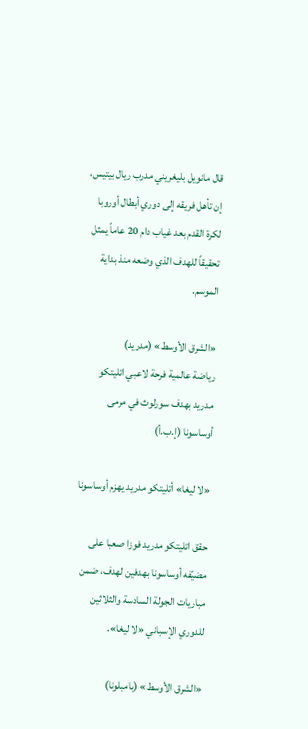قال مانويل بليغريني مدرب ريال بيتيس، إن تأهل فريقه إلى دوري أبطال أوروبا لكرة القدم بعد غياب دام 20 عاماً يمثل تحقيقاً للهدف الذي وضعه منذ بداية الموسم.

«الشرق الأوسط» (مدريد)
رياضة عالمية فرحة لاعبي اتليتكو مدريد بهدف سورلوث في مرمى أوساسونا (إ.ب.أ)

«لا ليغا» أتليتكو مدريد يهزم أوساسونا

حقق اتليتكو مدريد فوزا صعبا على مضيّفه أوساسونا بهدفين لهدف، ضمن مباريات الجولة السادسة والثلاثين للدوري الإسباني «لا ليغا».

«الشرق الأوسط» (بامبلونا)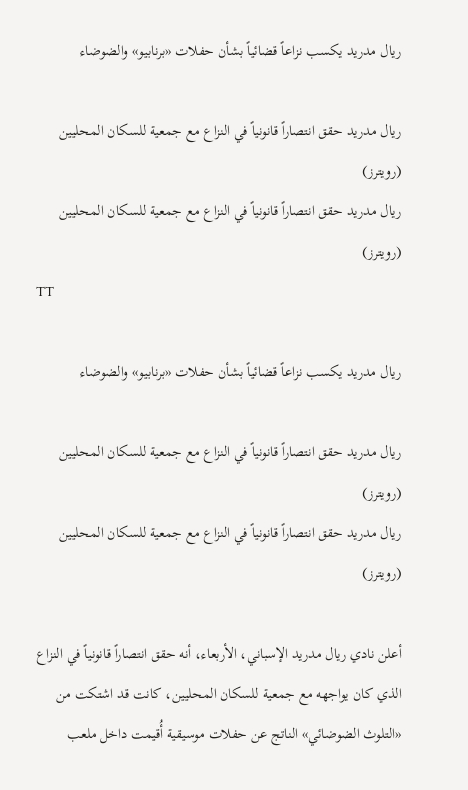ريال مدريد يكسب نزاعاً قضائياً بشأن حفلات «برنابيو» والضوضاء

ريال مدريد حقق انتصاراً قانونياً في النزاع مع جمعية للسكان المحليين (رويترز)
ريال مدريد حقق انتصاراً قانونياً في النزاع مع جمعية للسكان المحليين (رويترز)
TT

ريال مدريد يكسب نزاعاً قضائياً بشأن حفلات «برنابيو» والضوضاء

ريال مدريد حقق انتصاراً قانونياً في النزاع مع جمعية للسكان المحليين (رويترز)
ريال مدريد حقق انتصاراً قانونياً في النزاع مع جمعية للسكان المحليين (رويترز)

أعلن نادي ريال مدريد الإسباني، الأربعاء، أنه حقق انتصاراً قانونياً في النزاع الذي كان يواجهه مع جمعية للسكان المحليين، كانت قد اشتكت من «التلوث الضوضائي» الناتج عن حفلات موسيقية أُقيمت داخل ملعب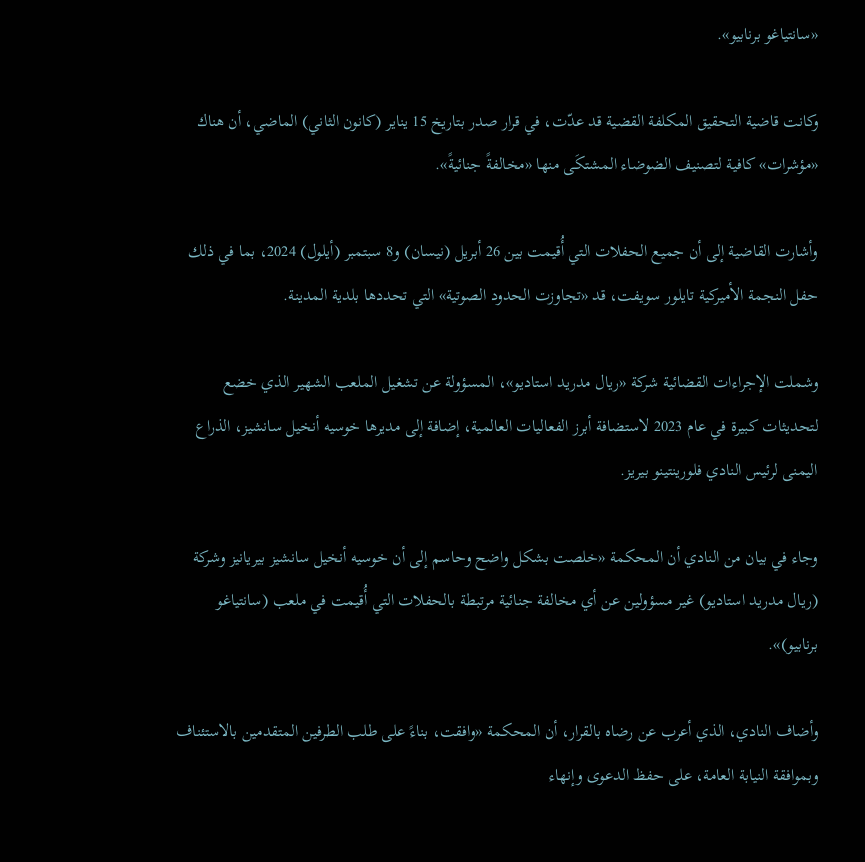«سانتياغو برنابيو».

وكانت قاضية التحقيق المكلفة القضية قد عدّت، في قرار صدر بتاريخ 15 يناير (كانون الثاني) الماضي، أن هناك «مؤشرات» كافية لتصنيف الضوضاء المشتكَى منها «مخالفةً جنائيةً».

وأشارت القاضية إلى أن جميع الحفلات التي أُقيمت بين 26 أبريل (نيسان) و8 سبتمبر (أيلول) 2024، بما في ذلك حفل النجمة الأميركية تايلور سويفت، قد «تجاوزت الحدود الصوتية» التي تحددها بلدية المدينة.

وشملت الإجراءات القضائية شركة «ريال مدريد استاديو»، المسؤولة عن تشغيل الملعب الشهير الذي خضع لتحديثات كبيرة في عام 2023 لاستضافة أبرز الفعاليات العالمية، إضافة إلى مديرها خوسيه أنخيل سانشيز، الذراع اليمنى لرئيس النادي فلورينتينو بيريز.

وجاء في بيان من النادي أن المحكمة «خلصت بشكل واضح وحاسم إلى أن خوسيه أنخيل سانشيز بيريانيز وشركة (ريال مدريد استاديو) غير مسؤولين عن أي مخالفة جنائية مرتبطة بالحفلات التي أُقيمت في ملعب (سانتياغو برنابيو)».

وأضاف النادي، الذي أعرب عن رضاه بالقرار، أن المحكمة «وافقت، بناءً على طلب الطرفين المتقدمين بالاستئناف وبموافقة النيابة العامة، على حفظ الدعوى وإنهاء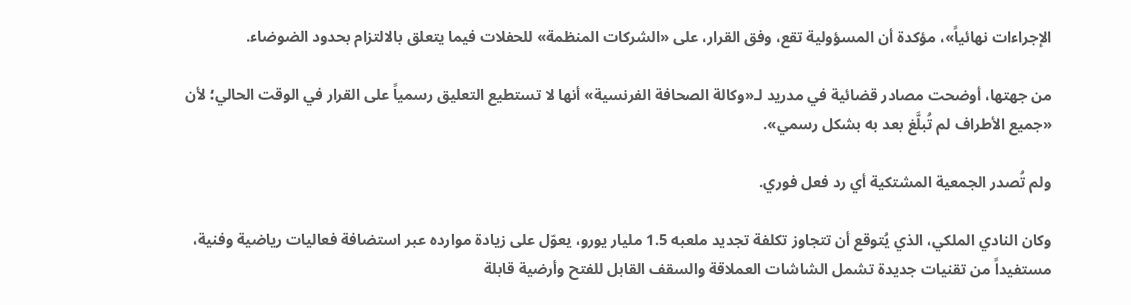الإجراءات نهائياً»، مؤكدة أن المسؤولية تقع، وفق القرار، على «الشركات المنظمة» للحفلات فيما يتعلق بالالتزام بحدود الضوضاء.

من جهتها، أوضحت مصادر قضائية في مدريد لـ«وكالة الصحافة الفرنسية» أنها لا تستطيع التعليق رسمياً على القرار في الوقت الحالي؛ لأن «جميع الأطراف لم تُبلَّغ بعد به بشكل رسمي».

ولم تُصدر الجمعية المشتكية أي رد فعل فوري.

وكان النادي الملكي، الذي يُتوقع أن تتجاوز تكلفة تجديد ملعبه 1.5 مليار يورو، يعوّل على زيادة موارده عبر استضافة فعاليات رياضية وفنية، مستفيداً من تقنيات جديدة تشمل الشاشات العملاقة والسقف القابل للفتح وأرضية قابلة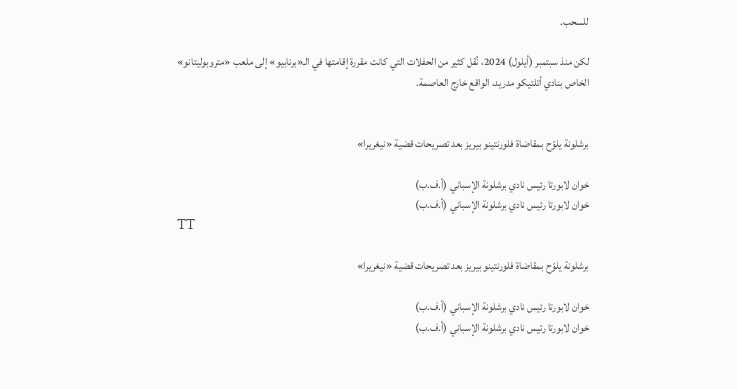للسحب.

لكن منذ سبتمبر (أيلول) 2024، نُقل كثير من الحفلات التي كانت مقررة إقامتها في الـ«برنابيو» إلى ملعب «متروبوليتانو» الخاص بنادي أتلتيكو مدريد، الواقع خارج العاصمة.


برشلونة يلوّح بمقاضاة فلورنتينو بيريز بعد تصريحات قضية «نيغريرا»

خوان لابورتا رئيس نادي برشلونة الإسباني (أ.ف.ب)
خوان لابورتا رئيس نادي برشلونة الإسباني (أ.ف.ب)
TT

برشلونة يلوّح بمقاضاة فلورنتينو بيريز بعد تصريحات قضية «نيغريرا»

خوان لابورتا رئيس نادي برشلونة الإسباني (أ.ف.ب)
خوان لابورتا رئيس نادي برشلونة الإسباني (أ.ف.ب)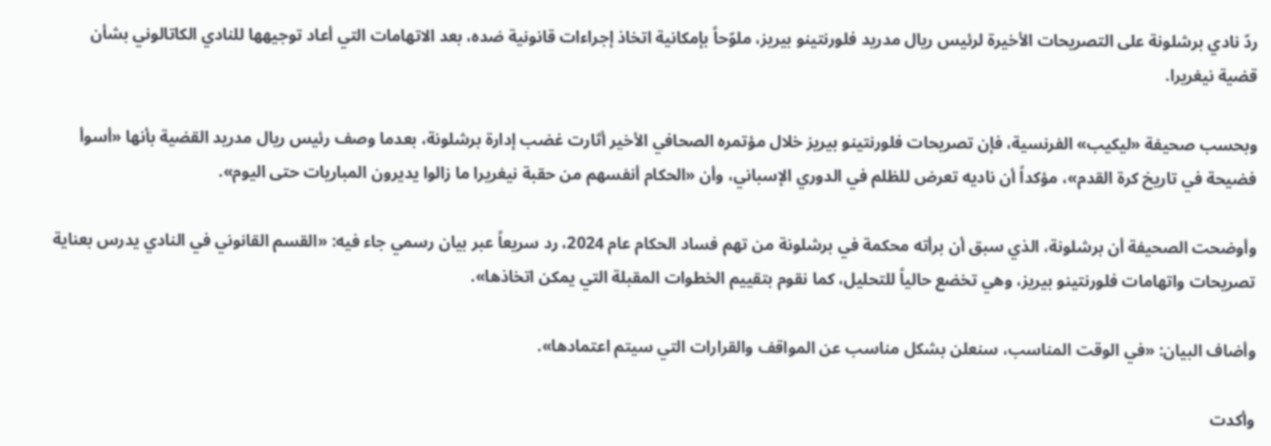ردّ نادي برشلونة على التصريحات الأخيرة لرئيس ريال مدريد فلورنتينو بيريز، ملوّحاً بإمكانية اتخاذ إجراءات قانونية ضده، بعد الاتهامات التي أعاد توجيهها للنادي الكاتالوني بشأن قضية نيغريرا.

وبحسب صحيفة «ليكيب» الفرنسية، فإن تصريحات فلورنتينو بيريز خلال مؤتمره الصحافي الأخير أثارت غضب إدارة برشلونة، بعدما وصف رئيس ريال مدريد القضية بأنها «أسوأ فضيحة في تاريخ كرة القدم»، مؤكداً أن ناديه تعرض للظلم في الدوري الإسباني، وأن «الحكام أنفسهم من حقبة نيغريرا ما زالوا يديرون المباريات حتى اليوم».

وأوضحت الصحيفة أن برشلونة، الذي سبق أن برأته محكمة في برشلونة من تهم فساد الحكام عام 2024، رد سريعاً عبر بيان رسمي جاء فيه: «القسم القانوني في النادي يدرس بعناية تصريحات واتهامات فلورنتينو بيريز، وهي تخضع حالياً للتحليل، كما نقوم بتقييم الخطوات المقبلة التي يمكن اتخاذها».

وأضاف البيان: «في الوقت المناسب، سنعلن بشكل مناسب عن المواقف والقرارات التي سيتم اعتمادها».

وأكدت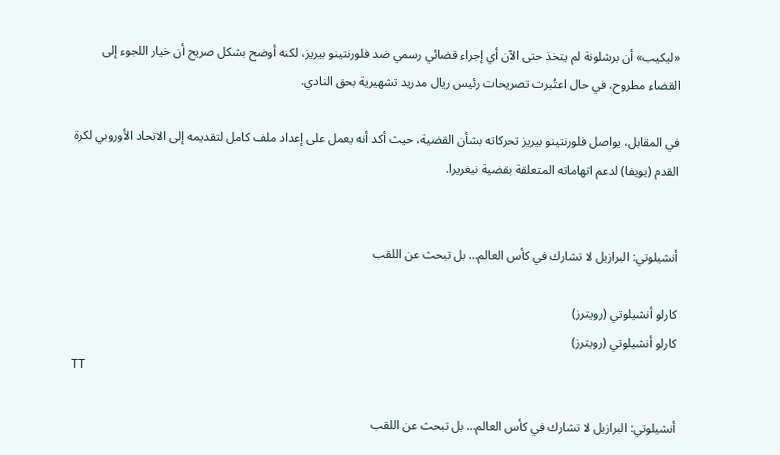«ليكيب» أن برشلونة لم يتخذ حتى الآن أي إجراء قضائي رسمي ضد فلورنتينو بيريز، لكنه أوضح بشكل صريح أن خيار اللجوء إلى القضاء مطروح، في حال اعتُبرت تصريحات رئيس ريال مدريد تشهيرية بحق النادي.

في المقابل، يواصل فلورنتينو بيريز تحركاته بشأن القضية، حيث أكد أنه يعمل على إعداد ملف كامل لتقديمه إلى الاتحاد الأوروبي لكرة القدم (يويفا) لدعم اتهاماته المتعلقة بقضية نيغريرا.


أنشيلوتي: البرازيل لا تشارك في كأس العالم… بل تبحث عن اللقب

كارلو أنشيلوتي (رويترز)
كارلو أنشيلوتي (رويترز)
TT

أنشيلوتي: البرازيل لا تشارك في كأس العالم… بل تبحث عن اللقب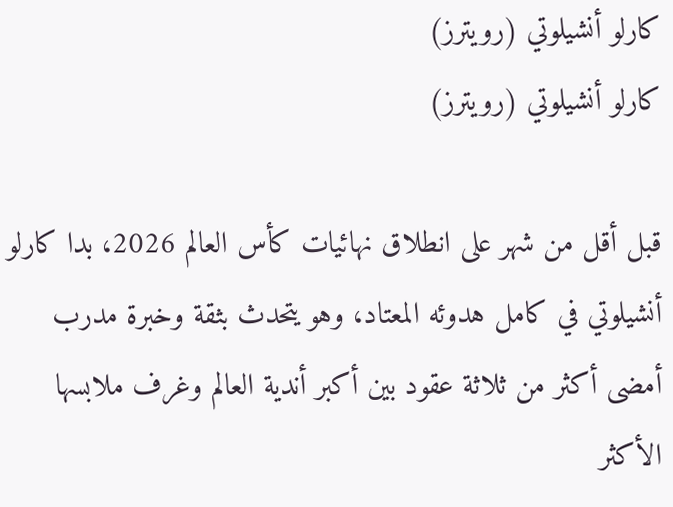كارلو أنشيلوتي (رويترز)
كارلو أنشيلوتي (رويترز)

قبل أقل من شهر على انطلاق نهائيات كأس العالم 2026، بدا كارلو أنشيلوتي في كامل هدوئه المعتاد، وهو يتحدث بثقة وخبرة مدرب أمضى أكثر من ثلاثة عقود بين أكبر أندية العالم وغرف ملابسها الأكثر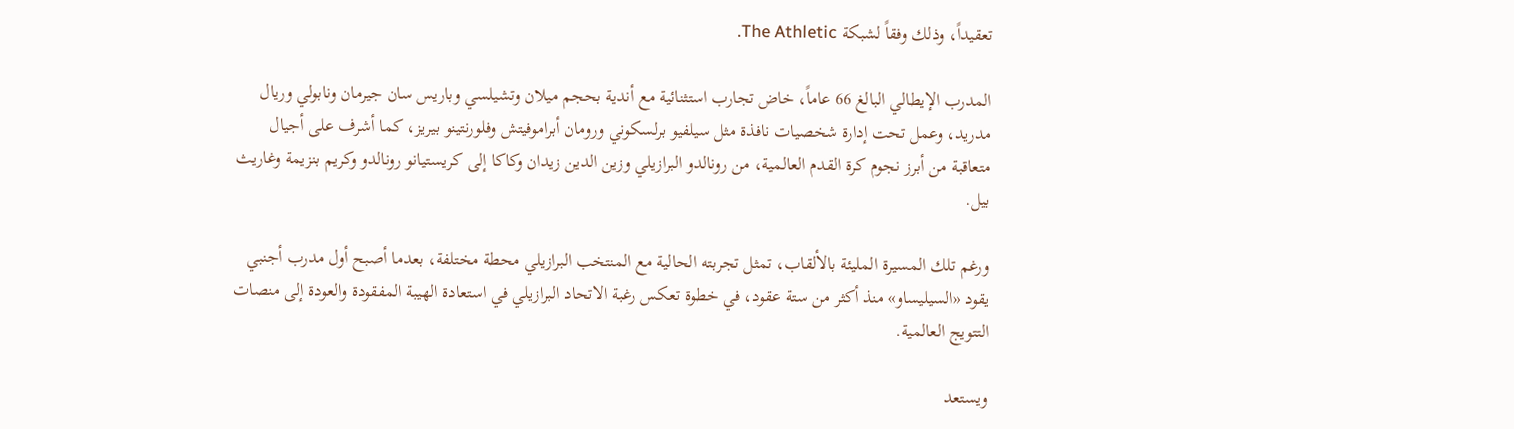تعقيداً، وذلك وفقاً لشبكة The Athletic.

المدرب الإيطالي البالغ 66 عاماً، خاض تجارب استثنائية مع أندية بحجم ميلان وتشيلسي وباريس سان جيرمان ونابولي وريال مدريد، وعمل تحت إدارة شخصيات نافذة مثل سيلفيو برلسكوني ورومان أبراموفيتش وفلورنتينو بيريز، كما أشرف على أجيال متعاقبة من أبرز نجوم كرة القدم العالمية، من رونالدو البرازيلي وزين الدين زيدان وكاكا إلى كريستيانو رونالدو وكريم بنزيمة وغاريث بيل.

ورغم تلك المسيرة المليئة بالألقاب، تمثل تجربته الحالية مع المنتخب البرازيلي محطة مختلفة، بعدما أصبح أول مدرب أجنبي يقود «السيليساو» منذ أكثر من ستة عقود، في خطوة تعكس رغبة الاتحاد البرازيلي في استعادة الهيبة المفقودة والعودة إلى منصات التتويج العالمية.

ويستعد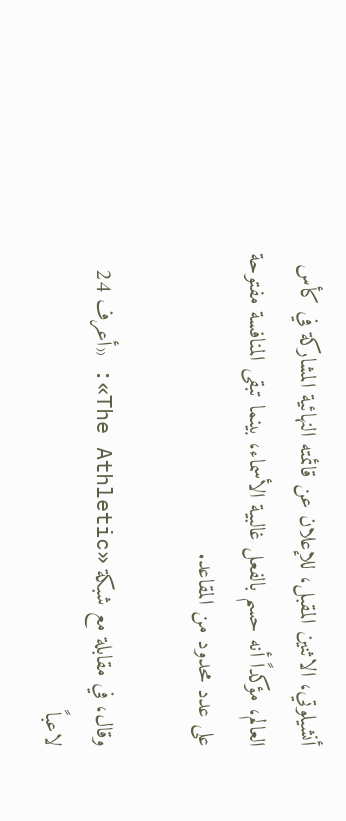أنشيلوتي، الاثنين المقبل، للإعلان عن قائمته النهائية المشاركة في كأس العالم، مؤكداً أنه حسم بالفعل غالبية الأسماء، بينما تبقى المنافسة مفتوحة على عدد محدود من المقاعد.

وقال، في مقابلة مع شبكة «The Athletic»: «أعرف 24 لاعباً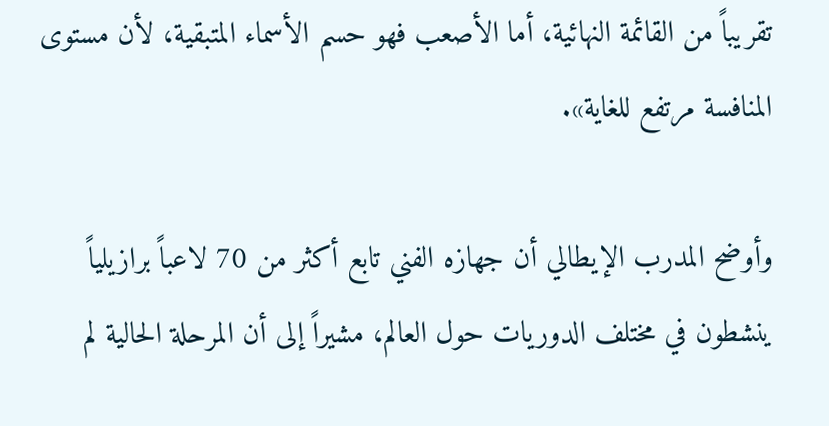تقريباً من القائمة النهائية، أما الأصعب فهو حسم الأسماء المتبقية، لأن مستوى المنافسة مرتفع للغاية».

وأوضح المدرب الإيطالي أن جهازه الفني تابع أكثر من 70 لاعباً برازيلياً ينشطون في مختلف الدوريات حول العالم، مشيراً إلى أن المرحلة الحالية لم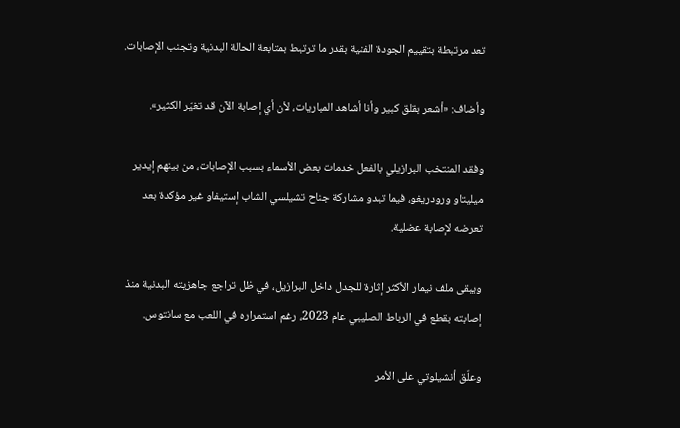تعد مرتبطة بتقييم الجودة الفنية بقدر ما ترتبط بمتابعة الحالة البدنية وتجنب الإصابات.

وأضاف: «أشعر بقلق كبير وأنا أشاهد المباريات، لأن أي إصابة الآن قد تغيّر الكثير».

وفقد المنتخب البرازيلي بالفعل خدمات بعض الأسماء بسبب الإصابات، من بينهم إيدير ميليتاو ورودريغو، فيما تبدو مشاركة جناح تشيلسي الشاب إستيفاو غير مؤكدة بعد تعرضه لإصابة عضلية.

ويبقى ملف نيمار الأكثر إثارة للجدل داخل البرازيل، في ظل تراجع جاهزيته البدنية منذ إصابته بقطع في الرباط الصليبي عام 2023، رغم استمراره في اللعب مع سانتوس.

وعلّق أنشيلوتي على الأمر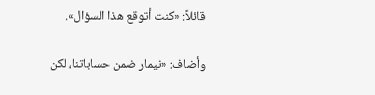قائلاً: «كنت أتوقع هذا السؤال».

وأضاف: «نيمار ضمن حساباتنا، لكن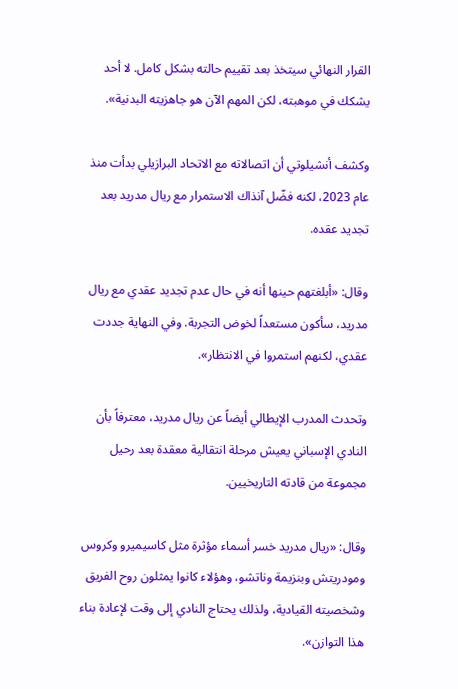القرار النهائي سيتخذ بعد تقييم حالته بشكل كامل. لا أحد يشكك في موهبته، لكن المهم الآن هو جاهزيته البدنية».

وكشف أنشيلوتي أن اتصالاته مع الاتحاد البرازيلي بدأت منذ عام 2023، لكنه فضّل آنذاك الاستمرار مع ريال مدريد بعد تجديد عقده.

وقال: «أبلغتهم حينها أنه في حال عدم تجديد عقدي مع ريال مدريد، سأكون مستعداً لخوض التجربة. وفي النهاية جددت عقدي، لكنهم استمروا في الانتظار».

وتحدث المدرب الإيطالي أيضاً عن ريال مدريد، معترفاً بأن النادي الإسباني يعيش مرحلة انتقالية معقدة بعد رحيل مجموعة من قادته التاريخيين.

وقال: «ريال مدريد خسر أسماء مؤثرة مثل كاسيميرو وكروس ومودريتش وبنزيمة وناتشو، وهؤلاء كانوا يمثلون روح الفريق وشخصيته القيادية، ولذلك يحتاج النادي إلى وقت لإعادة بناء هذا التوازن».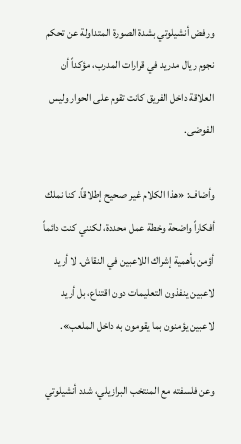ورفض أنشيلوتي بشدة الصورة المتداولة عن تحكم نجوم ريال مدريد في قرارات المدرب، مؤكداً أن العلاقة داخل الفريق كانت تقوم على الحوار وليس الفوضى.

وأضاف: «هذا الكلام غير صحيح إطلاقاً. كنا نملك أفكاراً واضحة وخطة عمل محددة، لكنني كنت دائماً أؤمن بأهمية إشراك اللاعبين في النقاش. لا أريد لاعبين ينفذون التعليمات دون اقتناع، بل أريد لاعبين يؤمنون بما يقومون به داخل الملعب».

وعن فلسفته مع المنتخب البرازيلي، شدد أنشيلوتي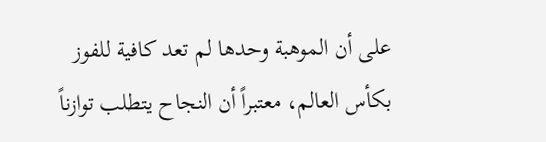على أن الموهبة وحدها لم تعد كافية للفوز بكأس العالم، معتبراً أن النجاح يتطلب توازناً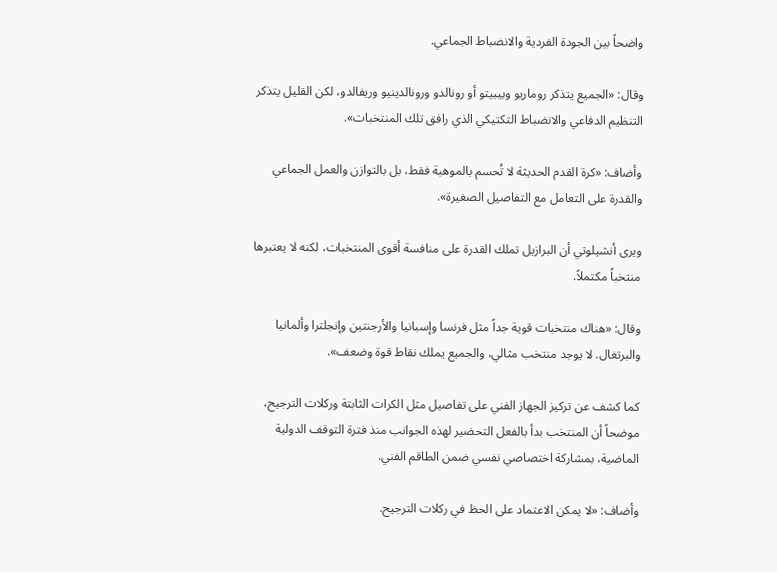واضحاً بين الجودة الفردية والانضباط الجماعي.

وقال: «الجميع يتذكر روماريو وبيبيتو أو رونالدو ورونالدينيو وريفالدو، لكن القليل يتذكر التنظيم الدفاعي والانضباط التكتيكي الذي رافق تلك المنتخبات».

وأضاف: «كرة القدم الحديثة لا تُحسم بالموهبة فقط، بل بالتوازن والعمل الجماعي والقدرة على التعامل مع التفاصيل الصغيرة».

ويرى أنشيلوتي أن البرازيل تملك القدرة على منافسة أقوى المنتخبات، لكنه لا يعتبرها منتخباً مكتملاً.

وقال: «هناك منتخبات قوية جداً مثل فرنسا وإسبانيا والأرجنتين وإنجلترا وألمانيا والبرتغال. لا يوجد منتخب مثالي، والجميع يملك نقاط قوة وضعف».

كما كشف عن تركيز الجهاز الفني على تفاصيل مثل الكرات الثابتة وركلات الترجيح، موضحاً أن المنتخب بدأ بالفعل التحضير لهذه الجوانب منذ فترة التوقف الدولية الماضية، بمشاركة اختصاصي نفسي ضمن الطاقم الفني.

وأضاف: «لا يمكن الاعتماد على الحظ في ركلات الترجيح.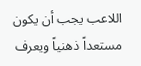اللاعب يجب أن يكون مستعداً ذهنياً ويعرف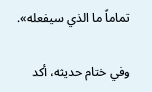تماماً ما الذي سيفعله».

وفي ختام حديثه، أكد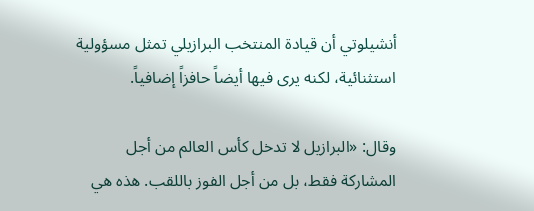أنشيلوتي أن قيادة المنتخب البرازيلي تمثل مسؤولية استثنائية، لكنه يرى فيها أيضاً حافزاً إضافياً.

وقال: «البرازيل لا تدخل كأس العالم من أجل المشاركة فقط، بل من أجل الفوز باللقب. هذه هي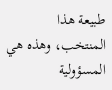طبيعة هذا المنتخب، وهذه هي المسؤولية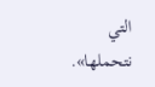التي نتحملها».